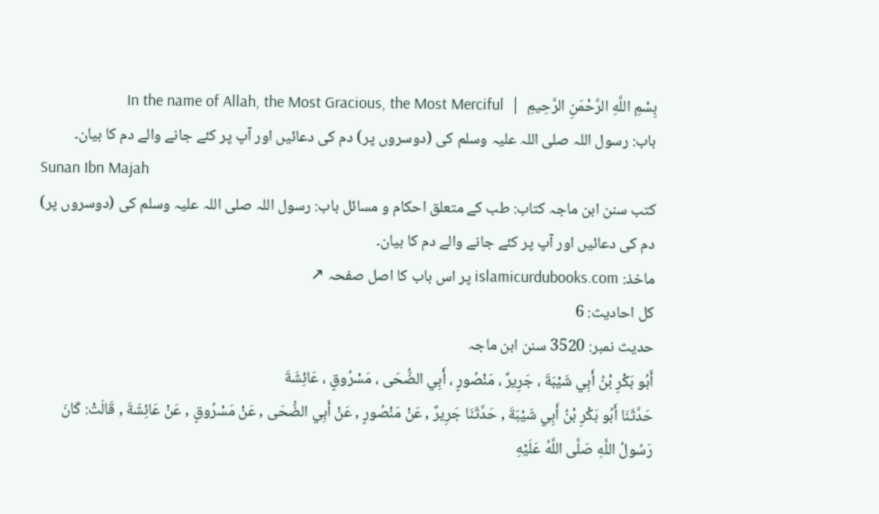بِسْمِ اللَّهِ الرَّحْمَنِ الرَّحِيمِ  |  In the name of Allah, the Most Gracious, the Most Merciful
باب: رسول اللہ صلی اللہ علیہ وسلم کی (دوسروں پر) دم کی دعائیں اور آپ پر کئے جانے والے دم کا بیان۔
Sunan Ibn Majah
کتب سنن ابن ماجہ کتاب: طب کے متعلق احکام و مسائل باب: رسول اللہ صلی اللہ علیہ وسلم کی (دوسروں پر) دم کی دعائیں اور آپ پر کئے جانے والے دم کا بیان۔
ماخذ: islamicurdubooks.com پر اس باب کا اصل صفحہ ↗
کل احادیث: 6
حدیث نمبر: 3520 سنن ابن ماجہ
أَبُو بَكْرِ بْنُ أَبِي شَيْبَةَ ، جَرِيرٌ ، مَنْصُورٍ ، أَبِي الضُّحَى ، مَسْرُوقٍ ، عَائِشَةَ
حَدَّثَنَا أَبُو بَكْرِ بْنُ أَبِي شَيْبَةَ , حَدَّثَنَا جَرِيرٌ , عَنْ مَنْصُورٍ , عَنْ أَبِي الضُّحَى , عَنْ مَسْرُوقٍ , عَنْ عَائِشَةَ , قَالَتْ: كَانَ رَسُولُ اللَّهِ صَلَّى اللَّهُ عَلَيْهِ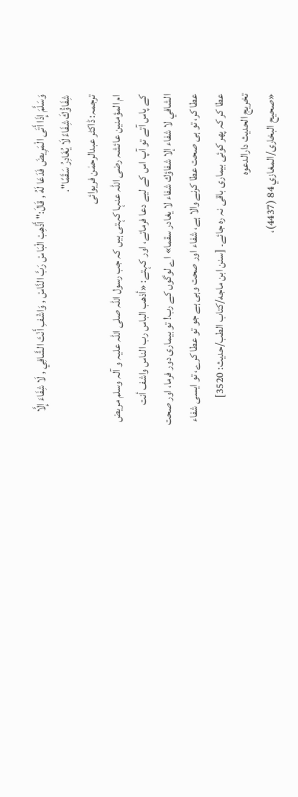وَسَلَّمَ إِذَا أَتَى الْمَرِيضَ فَدَعَا لَهُ , قَالَ:" أَذْهِبْ الْبَاسْ رَبَّ النَّاسْ , وَاشْفِ أَنْتَ الشَّافِي , لَا شِفَاءَ إِلَّا شِفَاؤُكَ شِفَاءً لَا يُغَادِرُ سَقَمًا".
ترجمہ: ڈاکٹر عبدالرحمٰن فریوائی
ام المؤمنین عائشہ رضی اللہ عنہا کہتی ہیں کہ جب رسول اللہ صلی اللہ علیہ و آلہ وسلم مریض کے پاس آتے تو آپ اس کے لیے دعا فرماتے، اور کہتے: «أذهب الباس رب الناس واشف أنت الشافي لا شفاء إلا شفاؤك شفاء لا يغادر سقما» اے لوگوں کے رب! تو بیماری دور فرما، اور صحت عطا کر، تو ہی صحت عطا کرنے والا ہے، شفاء اور صحت وہی ہے جو تو عطا کرے، تو ایسی شفاء عطا کر کہ پھر کوئی بیماری باقی نہ رہ جائے۔ [سنن ابن ماجه/كتاب الطب/حدیث: 3520]
تخریج الحدیث دارالدعوہ
«صحیح البخاری/المغازي 84 (4437)،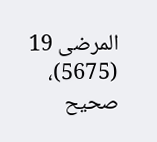المرضی 19 (5675)، صحیح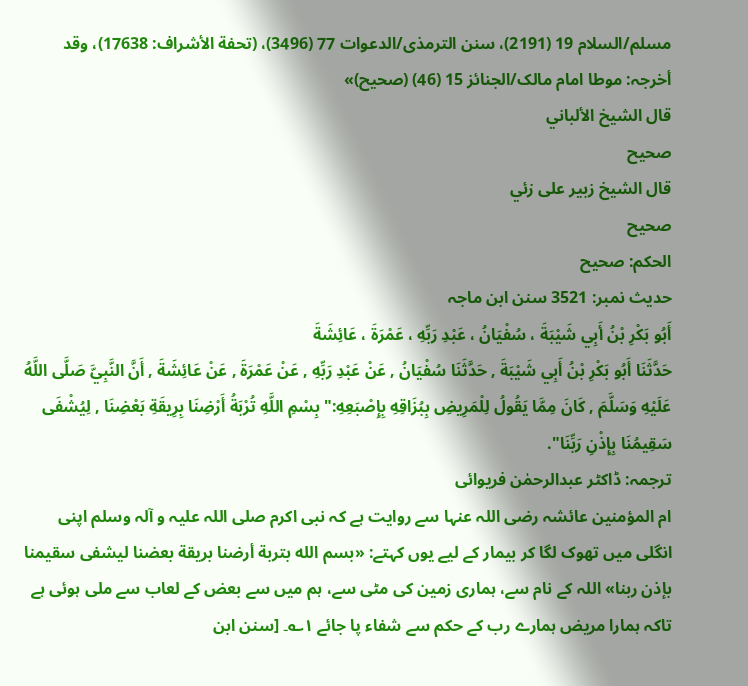مسلم/السلام 19 (2191)، سنن الترمذی/الدعوات 77 (3496)، (تحفة الأشراف: 17638)، وقد أخرجہ: موطا امام مالک/الجنائز 15 (46) (صحیح)»
قال الشيخ الألباني
صحيح
قال الشيخ زبير على زئي
صحيح
الحكم: صحيح
حدیث نمبر: 3521 سنن ابن ماجہ
أَبُو بَكْرِ بْنُ أَبِي شَيْبَةَ ، سُفْيَانُ ، عَبْدِ رَبِّهِ ، عَمْرَةَ ، عَائِشَةَ
حَدَّثَنَا أَبُو بَكْرِ بْنُ أَبِي شَيْبَةَ , حَدَّثَنَا سُفْيَانُ , عَنْ عَبْدِ رَبِّهِ , عَنْ عَمْرَةَ , عَنْ عَائِشَةَ , أَنَّ النَّبِيَّ صَلَّى اللَّهُ عَلَيْهِ وَسَلَّمَ , كَانَ مِمَّا يَقُولُ لِلْمَرِيضِ بِبُزَاقِهِ بِإِصْبَعِهِ:" بِسْمِ اللَّهِ تُرْبَةُ أَرْضِنَا بِرِيقَةِ بَعْضِنَا , لِيُشْفَى سَقِيمُنَا بِإِذْنِ رَبِّنَا".
ترجمہ: ڈاکٹر عبدالرحمٰن فریوائی
ام المؤمنین عائشہ رضی اللہ عنہا سے روایت ہے کہ نبی اکرم صلی اللہ علیہ و آلہ وسلم اپنی انگلی میں تھوک لگا کر بیمار کے لیے یوں کہتے: «بسم الله بتربة أرضنا بريقة بعضنا ليشفى سقيمنا بإذن ربنا» اللہ کے نام سے، ہماری زمین کی مٹی سے، ہم میں سے بعض کے لعاب سے ملی ہوئی ہے تاکہ ہمارا مریض ہمارے رب کے حکم سے شفاء پا جائے ۱؎۔ [سنن ابن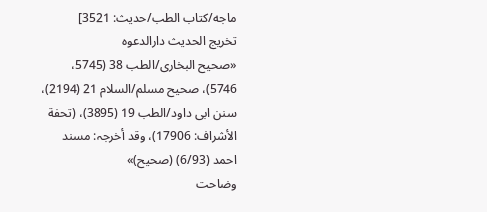ماجه/كتاب الطب/حدیث: 3521]
تخریج الحدیث دارالدعوہ
«صحیح البخاری/الطب 38 (5745، 5746)، صحیح مسلم/السلام 21 (2194)، سنن ابی داود/الطب 19 (3895)، (تحفة الأشراف: 17906)، وقد أخرجہ: مسند احمد (6/93) (صحیح)»
وضاحت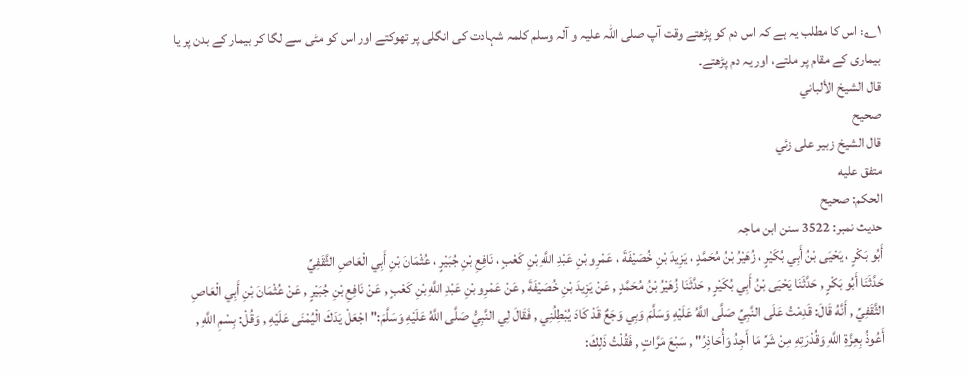۱؎: اس کا مطلب یہ ہے کہ اس دم کو پڑھتے وقت آپ صلی اللہ علیہ و آلہ وسلم کلمہ شہادت کی انگلی پر تھوکتے اور اس کو مٹی سے لگا کر بیمار کے بدن پر یا بیماری کے مقام پر ملتے، اور یہ دم پڑھتے۔
قال الشيخ الألباني
صحيح
قال الشيخ زبير على زئي
متفق عليه
الحكم: صحيح
حدیث نمبر: 3522 سنن ابن ماجہ
أَبُو بَكْرٍ ، يَحْيَى بْنُ أَبِي بُكَيْرٍ ، زُهَيْرُ بْنُ مُحَمَّدٍ ، يَزِيدَ بْنِ خُصَيْفَةَ ، عَمْرِو بْنِ عَبْدِ اللَّهِ بْنِ كَعْبٍ ، نَافِعِ بْنِ جُبَيْرٍ ، عُثْمَانَ بْنِ أَبِي الْعَاصِ الثَّقَفِيِّ
حَدَّثَنَا أَبُو بَكْرٍ , حَدَّثَنَا يَحْيَى بْنُ أَبِي بُكَيْرٍ , حَدَّثَنَا زُهَيْرُ بْنُ مُحَمَّدٍ , عَنْ يَزِيدَ بْنِ خُصَيْفَةَ , عَنْ عَمْرِو بْنِ عَبْدِ اللَّهِ بْنِ كَعْبٍ , عَنْ نَافِعِ بْنِ جُبَيْرٍ , عَنْ عُثْمَانَ بْنِ أَبِي الْعَاصِ الثَّقَفِيِّ , أَنَّهُ قَالَ: قَدِمْتُ عَلَى النَّبِيِّ صَلَّى اللَّهُ عَلَيْهِ وَسَلَّمَ وَبِي وَجَعٌ قَدْ كَادَ يُبْطِلُنِي , فَقَالَ لِي النَّبِيُّ صَلَّى اللَّهُ عَلَيْهِ وَسَلَّمَ:" اجْعَلْ يَدَكَ الْيُمْنَى عَلَيْهِ , وَقُلْ: بِسْمِ اللَّهِ , أَعُوذُ بِعِزَّةِ اللَّهِ وَقُدْرَتِهِ مِنْ شَرِّ مَا أَجِدُ وَأُحَاذِرُ" , سَبْعَ مَرَّاتٍ , فَقُلْتُ ذَلِكَ: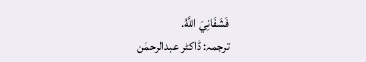فَشَفَانِيَ اللَّهُ.
ترجمہ: ڈاکٹر عبدالرحمٰن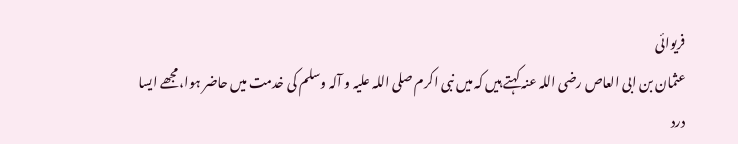فریوائی
عثمان بن ابی العاص رضی اللہ عنہ کہتے ہیں کہ میں نبی اکرم صلی اللہ علیہ و آلہ وسلم کی خدمت میں حاضر ہوا، مجھے ایسا درد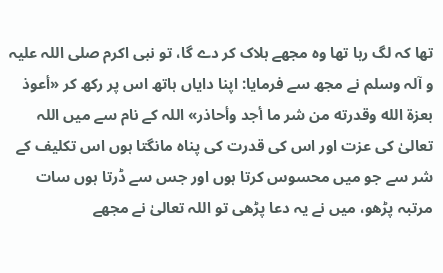تھا کہ لگ رہا تھا وہ مجھے ہلاک کر دے گا، تو نبی اکرم صلی اللہ علیہ و آلہ وسلم نے مجھ سے فرمایا: اپنا دایاں ہاتھ اس پر رکھ کر «أعوذ بعزة الله وقدرته من شر ما أجد وأحاذر» اللہ کے نام سے میں اللہ تعالیٰ کی عزت اور اس کی قدرت کی پناہ مانگتا ہوں اس تکلیف کے شر سے جو میں محسوس کرتا ہوں اور جس سے ڈرتا ہوں سات مرتبہ پڑھو، میں نے یہ دعا پڑھی تو اللہ تعالیٰ نے مجھے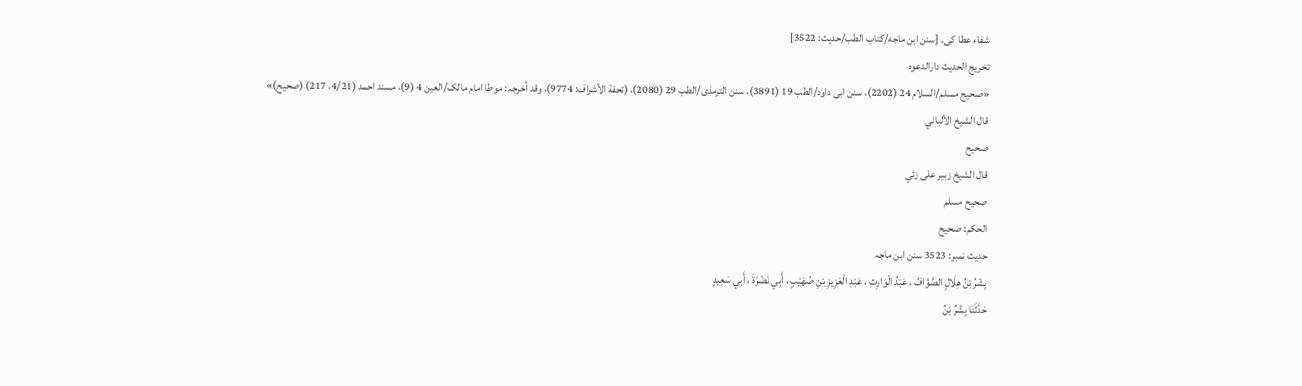شفاء عطا کی۔ [سنن ابن ماجه/كتاب الطب/حدیث: 3522]
تخریج الحدیث دارالدعوہ
«صحیح مسلم/السلام 24 (2202)، سنن ابی داود/الطب 19 (3891)، سنن الترمذی/الطب 29 (2080)، (تحفة الأشراف: 9774)، وقد أخرجہ: موطا امام مالک/العین 4 (9)، مسند احمد (4/21، 217) (صحیح)»
قال الشيخ الألباني
صحيح
قال الشيخ زبير على زئي
صحيح مسلم
الحكم: صحيح
حدیث نمبر: 3523 سنن ابن ماجہ
بِشْرُ بْنُ هِلَالٍ الصَّوَّافُ ، عَبْدُ الْوَارِثِ ، عَبْدِ الْعَزِيزِ بْنِ صُهَيْبٍ ، أَبِي نَضْرَةَ ، أَبِي سَعِيدٍ
حَدَّثَنَا بِشْرُ بْنُ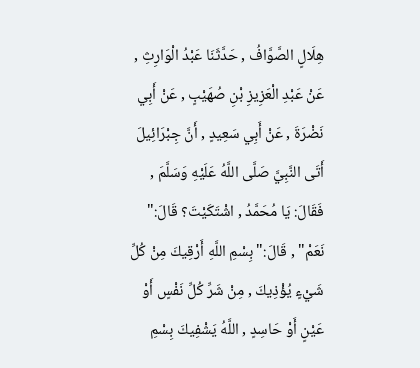هِلَالٍ الصَّوَّافُ , حَدَّثَنَا عَبْدُ الْوَارِثِ , عَنْ عَبْدِ الْعَزِيزِ بْنِ صُهَيْبٍ , عَنْ أَبِي نَضْرَةَ , عَنْ أَبِي سَعِيدٍ , أَنَّ جِبْرَائِيلَ أَتَى النَّبِيَّ صَلَّى اللَّهُ عَلَيْهِ وَسَلَّمَ , فَقَالَ: يَا مُحَمَّدُ , اشْتَكَيْتَ؟ قَالَ:" نَعَمْ" , قَالَ:" بِسْمِ اللَّهِ أَرْقِيكَ مِنْ كُلِّ شَيْءٍ يُؤْذِيكَ , مِنْ شَرِّ كُلِّ نَفْسٍ أَوْ عَيْنٍ أَوْ حَاسِدٍ , اللَّهُ يَشْفِيكَ بِسْمِ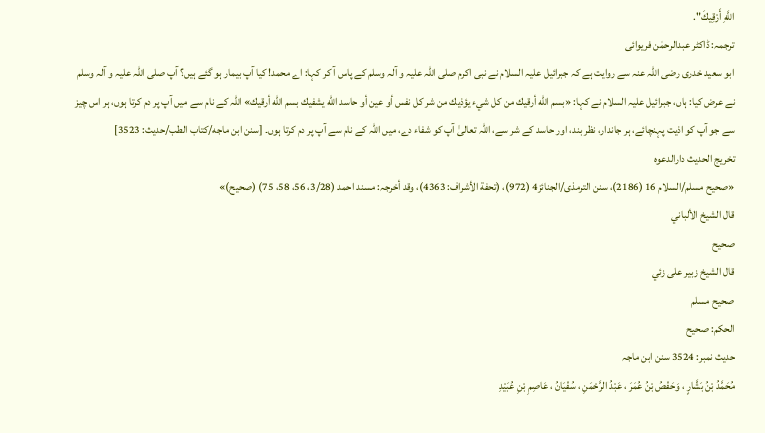اللَّهِ أَرْقِيكَ".
ترجمہ: ڈاکٹر عبدالرحمٰن فریوائی
ابو سعید خدری رضی اللہ عنہ سے روایت ہے کہ جبرائیل علیہ السلام نے نبی اکرم صلی اللہ علیہ و آلہ وسلم کے پاس آ کر کہا: اے محمد! کیا آپ بیمار ہو گئے ہیں؟ آپ صلی اللہ علیہ و آلہ وسلم نے عرض کیا: ہاں، جبرائیل علیہ السلام نے کہا: «بسم الله أرقيك من كل شيء يؤذيك من شر كل نفس أو عين أو حاسد الله يشفيك بسم الله أرقيك» اللہ کے نام سے میں آپ پر دم کرتا ہوں، ہر اس چیز سے جو آپ کو اذیت پہنچائے، ہر جاندار، نظر بند، اور حاسد کے شر سے، اللہ تعالیٰ آپ کو شفاء دے، میں اللہ کے نام سے آپ پر دم کرتا ہوں۔ [سنن ابن ماجه/كتاب الطب/حدیث: 3523]
تخریج الحدیث دارالدعوہ
«صحیح مسلم/السلام 16 (2186)، سنن الترمذی/الجنائز4 (972)، (تحفة الأشراف: 4363)، وقد أخرجہ: مسند احمد (3/28، 56، 58، 75) (صحیح)»
قال الشيخ الألباني
صحيح
قال الشيخ زبير على زئي
صحيح مسلم
الحكم: صحيح
حدیث نمبر: 3524 سنن ابن ماجہ
مُحَمَّدُ بْنُ بَشَّارٍ ، وَحَفْصُ بْنُ عُمَرَ ، عَبْدُ الرَّحْمَنِ ، سُفْيَانُ ، عَاصِمِ بْنِ عُبَيْدِ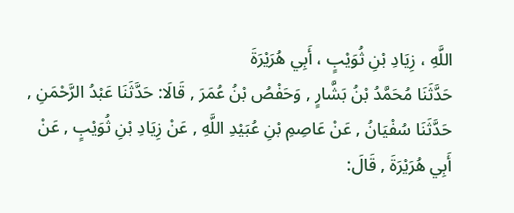اللَّهِ ، زِيَادِ بْنِ ثُوَيْبٍ ، أَبِي هُرَيْرَةَ
حَدَّثَنَا مُحَمَّدُ بْنُ بَشَّارٍ , وَحَفْصُ بْنُ عُمَرَ , قَالَا: حَدَّثَنَا عَبْدُ الرَّحْمَنِ , حَدَّثَنَا سُفْيَانُ , عَنْ عَاصِمِ بْنِ عُبَيْدِ اللَّهِ , عَنْ زِيَادِ بْنِ ثُوَيْبٍ , عَنْ أَبِي هُرَيْرَةَ , قَالَ: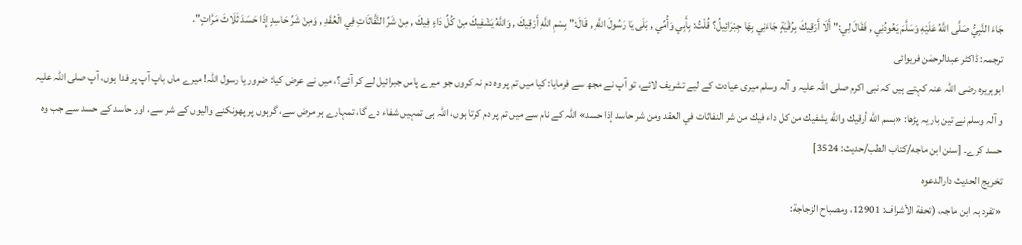جَاءَ النَّبِيُّ صَلَّى اللَّهُ عَلَيْهِ وَسَلَّمَ يَعُودُنِي , فَقَالَ لِي:" أَلَا أَرْقِيكَ بِرُقْيَةٍ جَاءَنِي بِهَا جِبْرَائِيلُ؟ قُلْتُ: بِأَبِي وَأُمِّي , بَلَى يَا رَسُولَ اللَّهِ , قَالَ:" بِسْمِ اللَّهِ أَرْقِيكَ , وَاللَّهُ يَشْفِيكَ مِنْ كُلِّ دَاءٍ فِيكَ , مِنْ شَرِّ النَّفَّاثَاتِ فِي الْعُقَدِ , وَمِنْ شَرِّ حَاسِدٍ إِذَا حَسَدَ ثَلَاثَ مَرَّاتٍ".
ترجمہ: ڈاکٹر عبدالرحمٰن فریوائی
ابوہریرہ رضی اللہ عنہ کہتے ہیں کہ نبی اکرم صلی اللہ علیہ و آلہ وسلم میری عیادت کے لیے تشریف لائے، تو آپ نے مجھ سے فرمایا: کیا میں تم پر وہ دم نہ کروں جو میرے پاس جبرائیل لے کر آئے؟، میں نے عرض کیا: ضرور یا رسول اللہ! میرے ماں باپ آپ پر فدا ہوں، آپ صلی اللہ علیہ و آلہ وسلم نے تین بار یہ پڑھا: «بسم الله أرقيك والله يشفيك من كل داء فيك من شر النفاثات في العقد ومن شر حاسد إذا حسد» اللہ کے نام سے میں تم پر دم کرتا ہوں، اللہ ہی تمہیں شفاء دے گا، تمہارے ہر مرض سے، گرہوں پر پھونکنے والیوں کے شر سے، اور حاسد کے حسد سے جب وہ حسد کرے۔ [سنن ابن ماجه/كتاب الطب/حدیث: 3524]
تخریج الحدیث دارالدعوہ
«تفرد بہ ابن ماجہ، (تحفة الأشراف: 12901، ومصباح الزجاجة: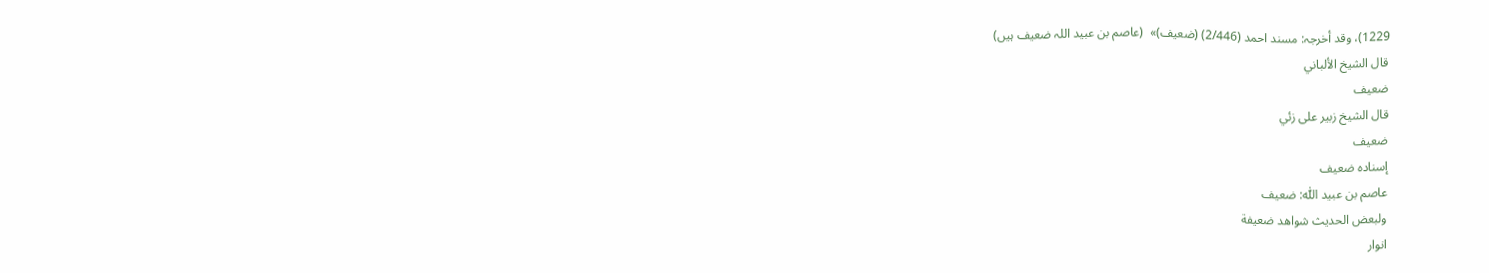1229)، وقد أخرجہ: مسند احمد (2/446) (ضعیف)»  (عاصم بن عبید اللہ ضعیف ہیں)
قال الشيخ الألباني
ضعيف
قال الشيخ زبير على زئي
ضعيف
إسناده ضعيف
عاصم بن عبيد اللّٰه: ضعيف
ولبعض الحديث شواهد ضعيفة
انوار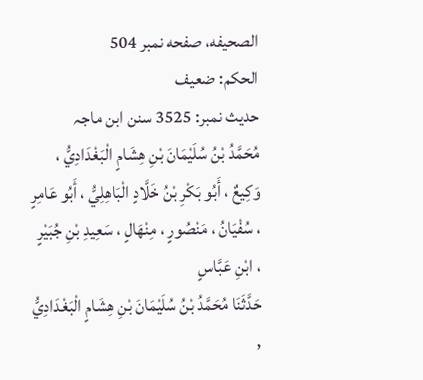الصحيفه، صفحه نمبر 504
الحكم: ضعيف
حدیث نمبر: 3525 سنن ابن ماجہ
مُحَمَّدُ بْنُ سُلَيْمَانَ بْنِ هِشَامٍ الْبَغْدَادِيُّ ، وَكِيعٌ ، أَبُو بَكْرِ بْنُ خَلَّادٍ الْبَاهِلِيُّ ، أَبُو عَامِرٍ ، سُفْيَانُ ، مَنْصُورٍ ، مِنْهَالٍ ، سَعِيدِ بْنِ جُبَيْرٍ ، ابْنِ عَبَّاسٍ
حَدَّثَنَا مُحَمَّدُ بْنُ سُلَيْمَانَ بْنِ هِشَامٍ الْبَغْدَادِيُّ ,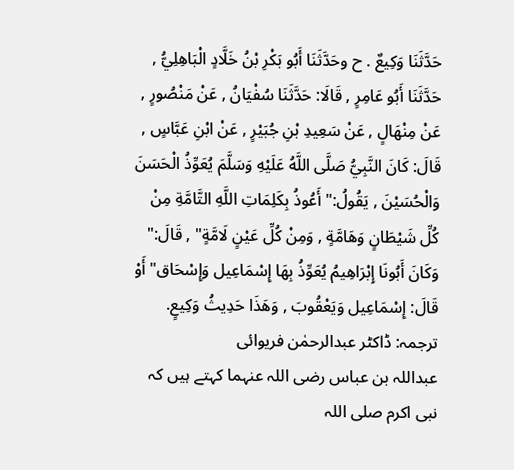حَدَّثَنَا وَكِيعٌ . ح وحَدَّثَنَا أَبُو بَكْرِ بْنُ خَلَّادٍ الْبَاهِلِيُّ , حَدَّثَنَا أَبُو عَامِرٍ , قَالَا: حَدَّثَنَا سُفْيَانُ , عَنْ مَنْصُورٍ , عَنْ مِنْهَالٍ , عَنْ سَعِيدِ بْنِ جُبَيْرٍ , عَنْ ابْنِ عَبَّاسٍ , قَالَ: كَانَ النَّبِيُّ صَلَّى اللَّهُ عَلَيْهِ وَسَلَّمَ يُعَوِّذُ الْحَسَنَ وَالْحُسَيْنَ , يَقُولُ:" أَعُوذُ بِكَلِمَاتِ اللَّهِ التَّامَّةِ مِنْ كُلِّ شَيْطَانٍ وَهَامَّةٍ , وَمِنْ كُلِّ عَيْنٍ لَامَّةٍ" , قَالَ:" وَكَانَ أَبُونَا إِبْرَاهِيمُ يُعَوِّذُ بِهَا إِسْمَاعِيل وَإِسْحَاق" أَوْ قَالَ: إِسْمَاعِيل وَيَعْقُوبَ , وَهَذَا حَدِيثُ وَكِيعٍ.
ترجمہ: ڈاکٹر عبدالرحمٰن فریوائی
عبداللہ بن عباس رضی اللہ عنہما کہتے ہیں کہ نبی اکرم صلی اللہ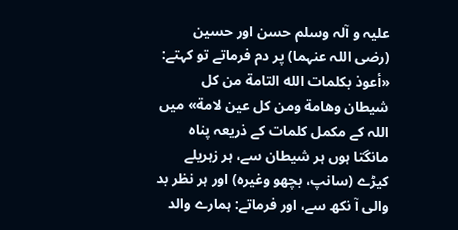علیہ و آلہ وسلم حسن اور حسین (رضی اللہ عنہما) پر دم فرماتے تو کہتے: «أعوذ بكلمات الله التامة من كل شيطان وهامة ومن كل عين لامة» میں اللہ کے مکمل کلمات کے ذریعہ پناہ مانگتا ہوں ہر شیطان سے، ہر زہریلے کیڑے (سانپ، بچھو وغیرہ) اور ہر نظر بد والی آ نکھ سے، اور فرماتے: ہمارے والد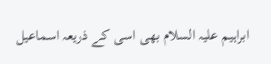ابراہیم علیہ السلام بھی اسی کے ذریعہ اسماعیل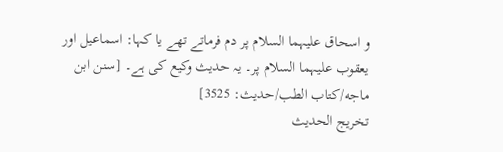و اسحاق علیہما السلام پر دم فرماتے تھے یا کہا: اسماعیل اور یعقوب علیہما السلام پر۔ یہ حدیث وکیع کی ہے۔ [سنن ابن ماجه/كتاب الطب/حدیث: 3525]
تخریج الحدیث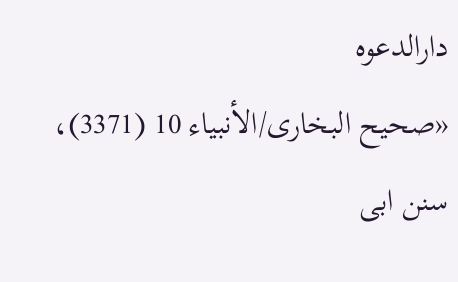دارالدعوہ
«صحیح البخاری/الأنبیاء 10 (3371)، سنن ابی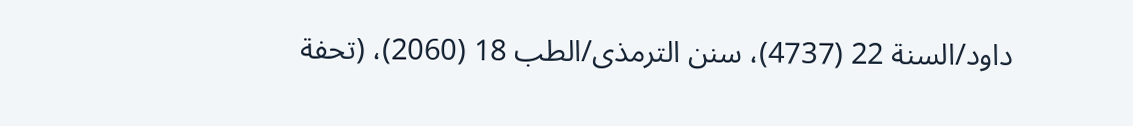داود/السنة 22 (4737)، سنن الترمذی/الطب 18 (2060)، (تحفة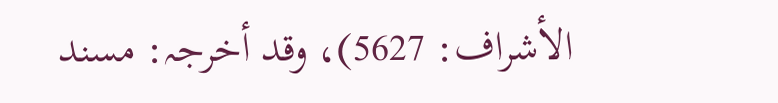الأشراف: 5627)، وقد أخرجہ: مسند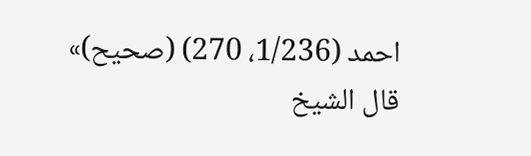احمد (1/236، 270) (صحیح)»
قال الشيخ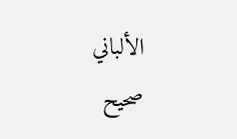الألباني
صحيح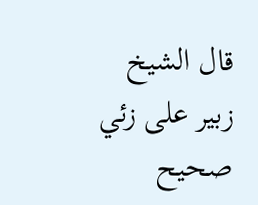قال الشيخ زبير على زئي
صحيح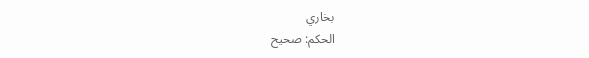بخاري
الحكم: صحيح